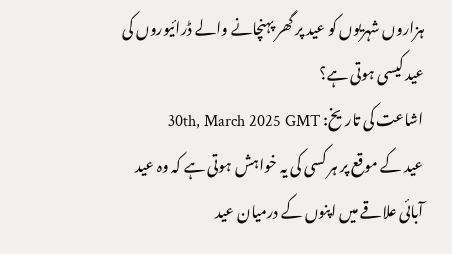ہزاروں شہریوں کو عید پر گھر پہنچانے والے ڈرائیوروں کی عید کیسی ہوتی ہے؟
اشاعت کی تاریخ: 30th, March 2025 GMT
عید کے موقع پر ہر کسی کی یہ خواہش ہوتی ہے کہ وہ عید آبائی علاقے میں اپنوں کے درمیان عید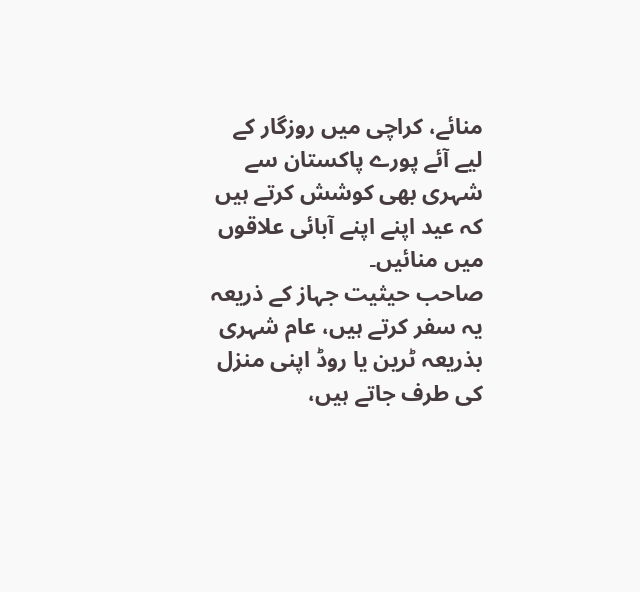منائے، کراچی میں روزگار کے لیے آئے پورے پاکستان سے شہری بھی کوشش کرتے ہیں کہ عید اپنے اپنے آبائی علاقوں میں منائیں۔
صاحب حیثیت جہاز کے ذریعہ یہ سفر کرتے ہیں، عام شہری بذریعہ ٹرین یا روڈ اپنی منزل کی طرف جاتے ہیں،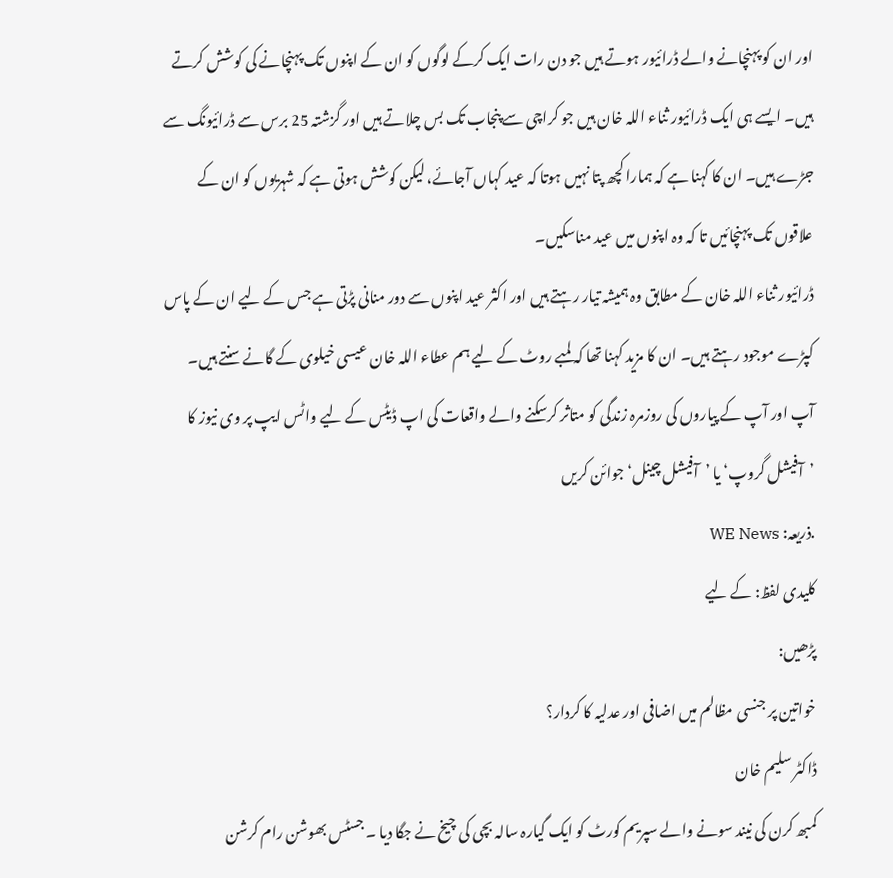اور ان کو پہنچانے والے ڈرائیور ہوتے ہیں جو دن رات ایک کرکے لوگوں کو ان کے اپنوں تک پہنچانے کی کوشش کرتے ہیں۔ ایسے ہی ایک ڈرائیور ثناء اللہ خان ہیں جو کراچی سے پنجاب تک بس چلاتے ہیں اور گزشتہ 25 برس سے ڈرائیونگ سے جڑے ہیں۔ ان کا کہنا ہے کہ ہمارا کچھ پتا نہیں ہوتا کہ عید کہاں آجائے، لیکن کوشش ہوتی ہے کہ شہریوں کو ان کے علاقوں تک پہنچائیں تا کہ وہ اپنوں میں عید مناسکیں۔
ڈرائیور ثناء اللہ خان کے مطابق وہ ہمیشہ تیار رہتے ہیں اور اکثر عید اپنوں سے دور منانی پڑتی ہے جس کے لیے ان کے پاس کپڑے موجود رہتے ہیں۔ ان کا مزید کہنا تھا کہ لمبے روٹ کے لیے ہم عطاء اللہ خان عیسی خیلوی کے گانے سنتے ہیں۔
آپ اور آپ کے پیاروں کی روزمرہ زندگی کو متاثر کرسکنے والے واقعات کی اپ ڈیٹس کے لیے واٹس ایپ پر وی نیوز کا ’آفیشل گروپ‘ یا ’آفیشل چینل‘ جوائن کریں
.ذریعہ: WE News
کلیدی لفظ: کے لیے
پڑھیں:
خواتین پر جنسی مظالم میں اضافی اور عدلیہ کا کردار؟
ڈاکٹر سلیم خان
کمبھ کرن کی نیند سونے والے سپریم کورٹ کو ایک گیارہ سالہ بچی کی چیخ نے جگا دیا ۔ جسٹس بھوشن رام کرشن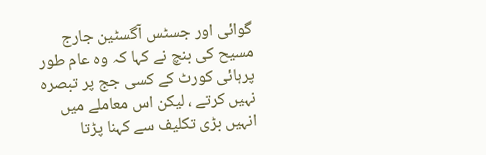گوائی اور جسٹس آگسٹین جارج مسیح کی بنچ نے کہا کہ وہ عام طور پرہائی کورٹ کے کسی جج پر تبصرہ نہیں کرتے ، لیکن اس معاملے میں انہیں بڑی تکلیف سے کہنا پڑتا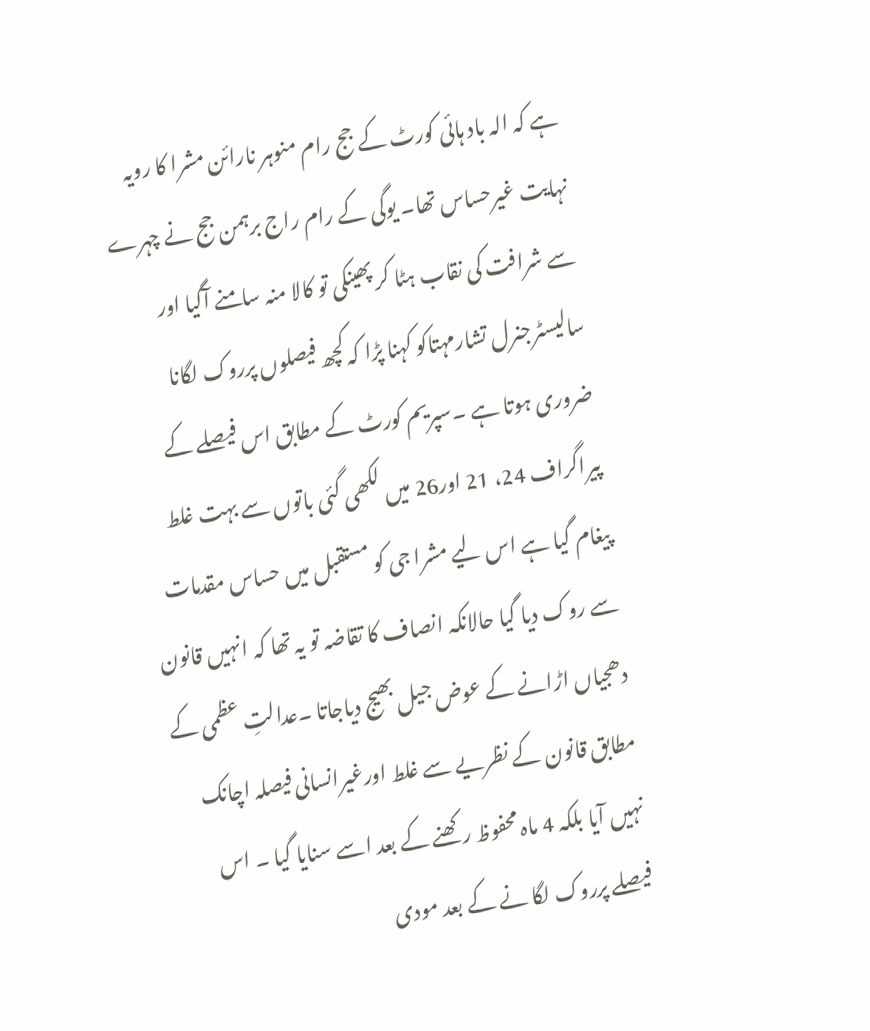ہے کہ الہ باد ہائی کورٹ کے جج رام منوہر نارائن مشرا کا رویہ نہایت غیرحساس تھا۔ یوگی کے رام راج برہمن جج نے چہرے سے شرافت کی نقاب ہٹا کر پھینکی تو کالا منہ سامنے آگیا اور سالیسٹرجنرل تشارمہتاکو کہنا پڑا کہ کچھ فیصلوں پرروک لگانا ضروری ہوتا ہے ۔سپریم کورٹ کے مطابق اس فیصلے کے پیراگراف 24، 21 اور26 میں لکھی گئی باتوں سے بہت غلط پیغام گیا ہے اس لیے مشرا جی کو مستقبل میں حساس مقدمات سے روک دیا گیا حالانکہ انصاف کا تقاضہ تو یہ تھا کہ انہیں قانون دھجیاں اڑانے کے عوض جیل بھیج دیاجاتا ۔عدالتِ عظمی کے مطابق قانون کے نظریے سے غلط اورغیرانسانی فیصلہ اچانک نہیں آیا بلکہ 4 ماہ محفوظ رکھنے کے بعد اسے سنایا گیا ۔ اس فیصلے پرروک لگا نے کے بعد مودی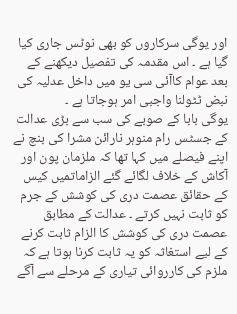اور یوگی سرکاروں کو بھی نوٹس جاری کیا گیا ہے ۔ اس مقدمہ کی تفصیل دیکھنے کے بعد عوام کاآئی سی یو میں داخل عدلیہ کی نبض ٹٹولنا واجبی امر ہوجاتا ہے ۔
یوگی بابا کے صوبے کی سب سے بڑی عدالت کے جسٹس رام منوہر نارائن مشرا کی بنچ نے اپنے فیصلے میں کہا تھا کہ ملزمان پون اور آکاش کے خلاف لگائے گئے الزاماتمیں کیس کے حقائق عصمت دری کی کوشش کے جرم کو ثابت نہیں کرتے ۔ عدالت کے مطابق عصمت دری کی کوشش کا الزام ثابت کرنے کے لیے استغاثہ کو یہ ثابت کرنا ہوتا ہے کہ ملزم کی کارروائی تیاری کے مرحلے سے آگے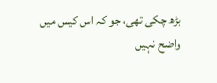بڑھ چکی تھی، جو کہ اس کیس میں واضح نہیں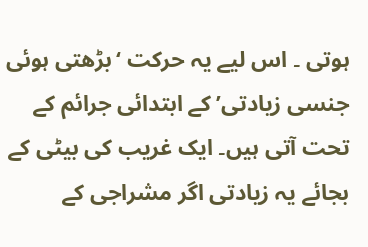ہوتی ۔ اس لیے یہ حرکت ‘بڑھتی ہوئی جنسی زیادتی’ کے ابتدائی جرائم کے تحت آتی ہیں۔ ایک غریب کی بیٹی کے بجائے یہ زیادتی اگر مشراجی کے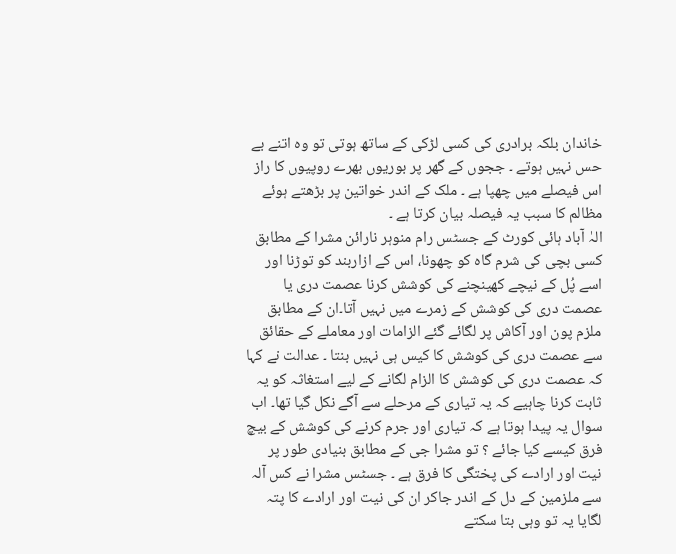خاندان بلکہ برادری کی کسی لڑکی کے ساتھ ہوتی تو وہ اتنے بے حس نہیں ہوتے ۔ ججوں کے گھر پر بوریوں بھرے روپیوں کا راز اس فیصلے میں چھپا ہے ۔ ملک کے اندر خواتین پر بڑھتے ہوئے مظالم کا سبب یہ فیصلہ بیان کرتا ہے ۔
الہٰ آباد ہائی کورٹ کے جسٹس رام منوہر نارائن مشرا کے مطابق کسی بچی کی شرم گاہ کو چھونا، اس کے ازاربند کو توڑنا اور اسے پُل کے نیچے کھینچنے کی کوشش کرنا عصمت دری یا عصمت دری کی کوشش کے زمرے میں نہیں آتا۔ان کے مطابق ملزم پون اور آکاش پر لگائے گئے الزامات اور معاملے کے حقائق سے عصمت دری کی کوشش کا کیس ہی نہیں بنتا ۔ عدالت نے کہا کہ عصمت دری کی کوشش کا الزام لگانے کے لیے استغاثہ کو یہ ثابت کرنا چاہیے کہ یہ تیاری کے مرحلے سے آگے نکل گیا تھا۔ اب سوال یہ پیدا ہوتا ہے کہ تیاری اور جرم کرنے کی کوشش کے بیچ فرق کیسے کیا جائے ؟ تو مشرا جی کے مطابق بنیادی طور پر نیت اور ارادے کی پختگی کا فرق ہے ۔ جسٹس مشرا نے کس آلہ سے ملزمین کے دل کے اندر جاکر ان کی نیت اور ارادے کا پتہ لگایا یہ تو وہی بتا سکتے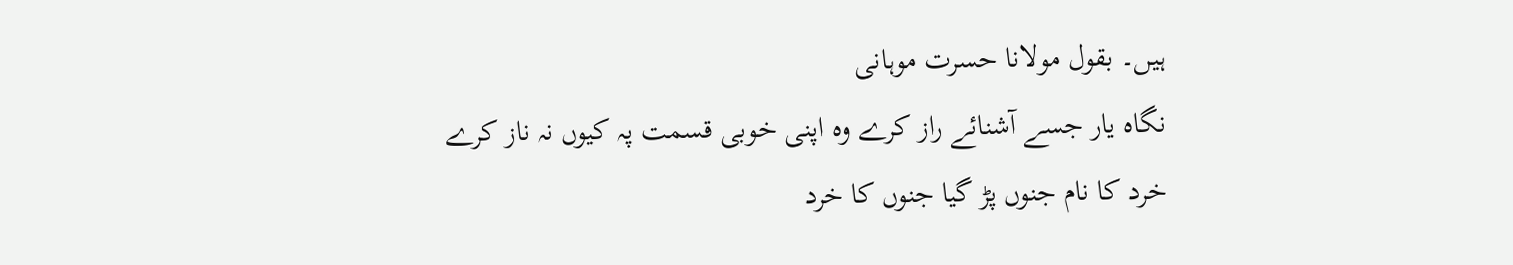ہیں۔ بقول مولانا حسرت موہانی
نگاہ یار جسے آشنائے راز کرے وہ اپنی خوبی قسمت پہ کیوں نہ ناز کرے
خرد کا نام جنوں پڑ گیا جنوں کا خرد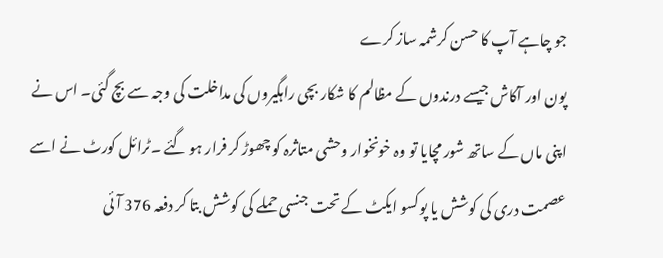جو چاہے آپ کا حسن کرشمہ ساز کرے
پون اور آکاش جیسے درندوں کے مظالم کا شکار بچی راہگیروں کی مداخلت کی وجہ سے بچ گئی۔ اس نے اپنی ماں کے ساتھ شور مچایا تو وہ خونخوار وحشی متاثرہ کو چھوڑ کر فرار ہو گئے ۔ٹرائل کورٹ نے اسے عصمت دری کی کوشش یا پوکسو ایکٹ کے تحت جنسی حملے کی کوشش بتا کر دفعہ 376 آئی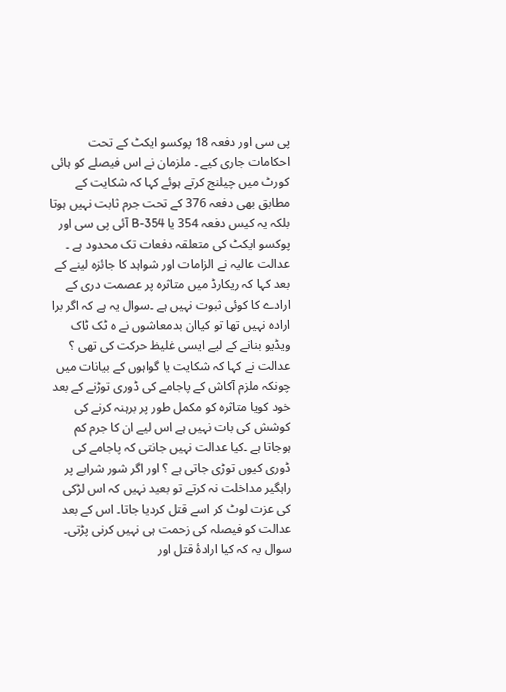پی سی اور دفعہ 18 پوکسو ایکٹ کے تحت احکامات جاری کیے ۔ ملزمان نے اس فیصلے کو ہائی کورٹ میں چیلنج کرتے ہوئے کہا کہ شکایت کے مطابق بھی دفعہ 376 کے تحت جرم ثابت نہیں ہوتا بلکہ یہ کیس دفعہ 354 یا 354-B آئی پی سی اور پوکسو ایکٹ کی متعلقہ دفعات تک محدود ہے ۔ عدالت عالیہ نے الزامات اور شواہد کا جائزہ لینے کے بعد کہا کہ ریکارڈ میں متاثرہ پر عصمت دری کے ارادے کا کوئی ثبوت نہیں ہے ۔سوال یہ ہے کہ اگر برا ارادہ نہیں تھا تو کیاان بدمعاشوں نے ہ ٹک ٹاک ویڈیو بنانے کے لیے ایسی غلیظ حرکت کی تھی ؟
عدالت نے کہا کہ شکایت یا گواہوں کے بیانات میں چونکہ ملزم آکاش کے پاجامے کی ڈوری توڑنے کے بعد خود کویا متاثرہ کو مکمل طور پر برہنہ کرنے کی کوشش کی بات نہیں ہے اس لیے ان کا جرم کم ہوجاتا ہے ۔کیا عدالت نہیں جانتی کہ پاجامے کی ڈوری کیوں توڑی جاتی ہے ؟ اور اگر شور شرابے پر راہگیر مداخلت نہ کرتے تو بعید نہیں کہ اس لڑکی کی عزت لوٹ کر اسے قتل کردیا جاتا۔ اس کے بعد عدالت کو فیصلہ کی زحمت ہی نہیں کرنی پڑتی۔ سوال یہ کہ کیا ارادۂ قتل اور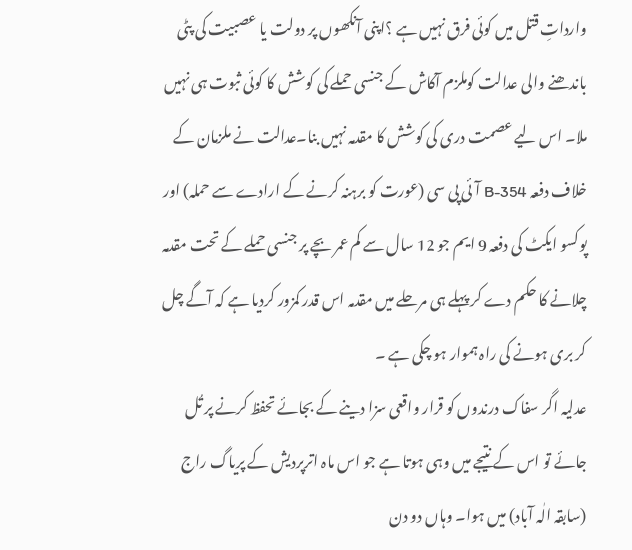وارداتِ قتل میں کوئی فرق نہیں ہے ؟اپنی آنکھوں پر دولت یا عصبیت کی پٹی باندھنے والی عدالت کوملزم آکاش کے جنسی حملے کی کوشش کا کوئی ثبوت ہی نہیں ملا۔ اس لیے عصمت دری کی کوشش کا مقدمہ نہیں بنا۔عدالت نے ملزمان کے خلاف دفعہ 354-B آئی پی سی (عورت کو برہنہ کرنے کے ارادے سے حملہ) اور پوکسو ایکٹ کی دفعہ 9 ایم جو 12 سال سے کم عمر بچے پر جنسی حملے کے تحت مقدمہ چلانے کا حکم دے کر پہلے ہی مرحلے میں مقدمہ اس قدر کمزور کردیا ہے کہ آگے چل کر بری ہونے کی راہ ہموار ہو چکی ہے ۔
عدلیہ اگر سفاک درندوں کو قرار واقعی سزا دینے کے بجائے تحفظ کرنے پر تُل جائے تو اس کے نتیجے میں وہی ہوتا ہے جو اس ماہ اترپردیش کے پریاگ راج (سابقہ الٰہ آباد) میں ہوا۔ وہاں دو دن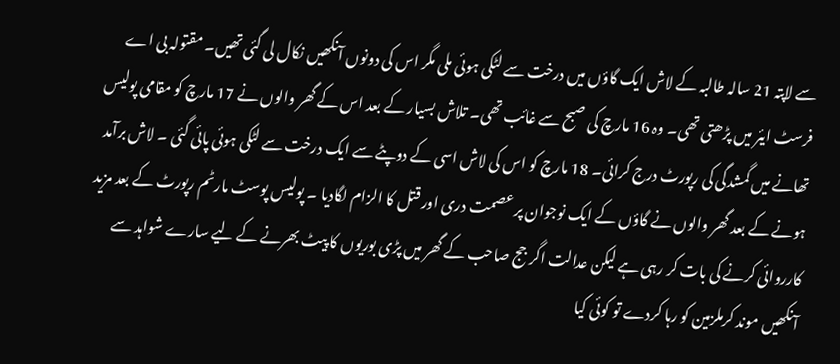سے لاپتہ 21 سالہ طالبہ کے لاش ایک گاؤں میں درخت سے لٹکی ہوئی ملی مگر اس کی دونوں آنکھیں نکال لی گئی تھیں۔ مقتولہ بی اے فرسٹ ایئر میں پڑھتی تھی۔ وہ 16 مارچ کی صبح سے غائب تھی۔ تلاش بسیار کے بعد اس کے گھر والوں نے 17 مارچ کو مقامی پولیس تھانے میں گمشدگی کی رپورٹ درج کرائی۔ 18 مارچ کو اس کی لاش اسی کے دوپٹے سے ایک درخت سے لٹکی ہوئی پائی گئی ۔ لاش برآمد ہونے کے بعد گھر والوں نے گاؤں کے ایک نوجوان پر عصمت دری اور قتل کا الزام لگادیا ۔ پولیس پوسٹ مارٹم رپورٹ کے بعد مزید کارروائی کرنے کی بات کر رہی ہے لیکن عدالت اگر جج صاحب کے گھر میں پڑی بوریوں کا پیٹ بھرنے کے لیے سارے شواہد سے آنکھیں موند کرملزمین کو رہا کردے تو کوئی کیا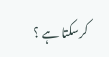کرسکتا ہے ؟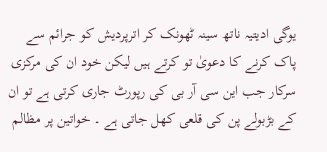یوگی ادیتیہ ناتھ سینہ ٹھونک کر اترپردیش کو جرائم سے پاک کرنے کا دعویٰ تو کرتے ہیں لیکن خود ان کی مرکزی سرکار جب این سی آر بی کی رپورٹ جاری کرتی ہے تو ان کے بڑبولے پن کی قلعی کھل جاتی ہے ۔ خواتین پر مظالم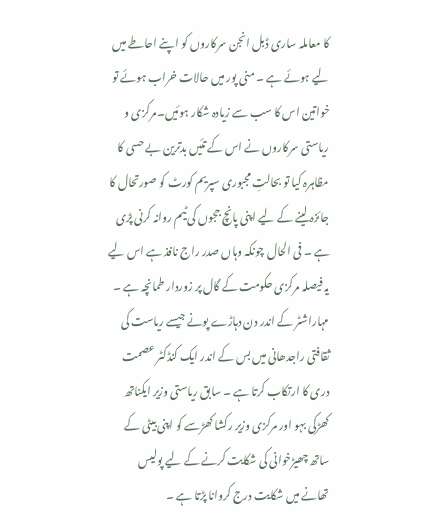کا معاملہ ساری ڈبل انجن سرکاروں کو اپنے احاطے میں لیے ہوئے ہے ۔ منی پور میں حالات خراب ہوئے تو خواتین اس کا سب سے زیادہ شکار ہوئیں۔مرکزی و ریاستی سرکاروں نے اس کے تئیں بدترین بے حسی کا مظاہرہ کیا تو بحالتِ مجبوری سپریم کورٹ کو صورتحال کا جائزہ لینے کے لیے اپنی پانچ ججوں کی ٹیم روانہ کرنی پڑی ہے ۔ فی الحال چونکہ وہاں صدر راج نافذ ہے اس لیے یہ فیصلہ مرکزی حکومت کے گال پر زوردار طمانچہ ہے ۔ مہاراشٹر کے اندر دن دہاڑے پونے جیسے ریاست کی ثقافتی راجدھانی میں بس کے اندر ایک کنڈکٹر عصمت دری کا ارتکاب کرتا ہے ۔ سابق ریاستی وزیر ایکناتھ کھڑکی بہو اور مرکزی وزیر رکشا کھڑسے کو اپنی بیٹی کے ساتھ چھیڑخوانی کی شکایت کرنے کے لیے پولیس تھانے میں شکایت درج کروانا پڑتا ہے ۔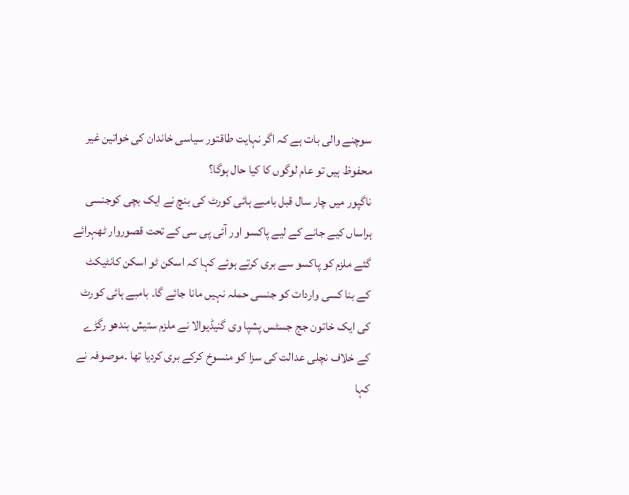سوچنے والی بات ہے کہ اگر نہایت طاقتور سیاسی خاندان کی خواتین غیر محفوظ ہیں تو عام لوگوں کا کیا حال ہوگا؟
ناگپور میں چار سال قبل بامبے ہائی کورٹ کی بنچ نے ایک بچی کوجنسی ہراساں کیے جانے کے لیے پاکسو اور آئی پی سی کے تحت قصوروار ٹھہرائے گئے ملزم کو پاکسو سے بری کرتے ہوئے کہا کہ اسکن ٹو اسکن کانٹیکٹ کے بنا کسی واردات کو جنسی حملہ نہیں مانا جائے گا۔ بامبے ہائی کورٹ کی ایک خاتون جج جسٹس پشپا وی گنیڈیوالا نے ملزم ستیش بندھو رگڑے کے خلاف نچلی عدالت کی سزا کو منسوخ کرکے بری کردیا تھا ۔موصوفہ نے کہا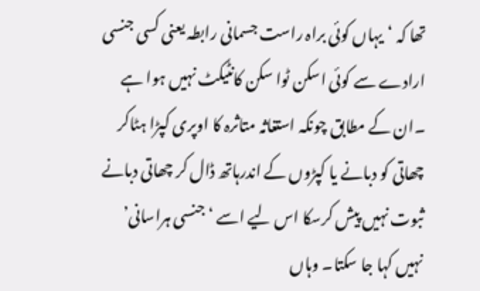تھا کہ ‘یہاں کوئی براہ راست جسمانی رابطہ یعنی کسی جنسی ارادے سے کوئی اسکن ٹوا سکن کانٹیکٹ نہیں ہوا ہے ۔ان کے مطابق چونکہ استغاثہ متاثرہ کا اوپری کپڑا ہٹاکر چھاتی کو دبانے یا کپڑوں کے اندرہاتھ ڈال کر چھاتی دبانے ثبوت نہیں پیش کرسکا اس لیے اسے ‘جنسی ہراسانی’ نہیں کہا جا سکتا۔ وہاں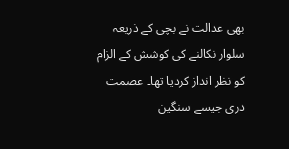بھی عدالت نے بچی کے ذریعہ سلوار نکالنے کی کوشش کے الزام کو نظر انداز کردیا تھا۔ عصمت دری جیسے سنگین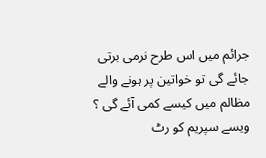جرائم میں اس طرح نرمی برتی جائے گی تو خواتین پر ہونے والے مظالم میں کیسے کمی آئے گی ؟ ویسے سپریم کو رٹ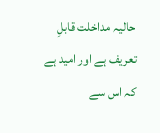حالیہ مداخلت قابلِ تعریف ہے اور امید ہے کہ اس سے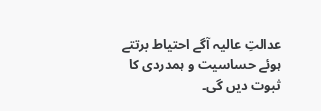عدالتِ عالیہ آگے احتیاط برتتے ہوئے حساسیت و ہمدردی کا ثبوت دیں گی۔